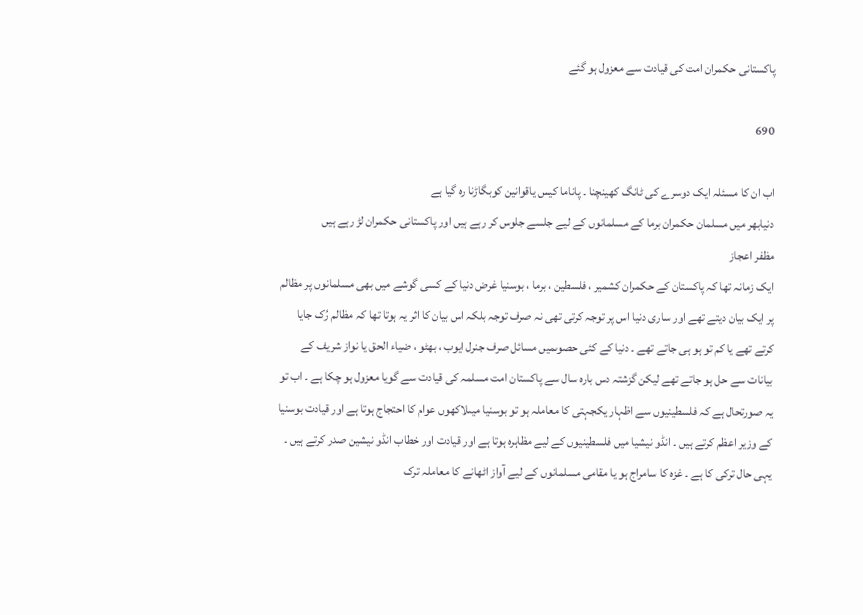پاکستانی حکمران امت کی قیادت سے معزول ہو گئے

690

اب ان کا مسئلہ ایک دوسرے کی ٹانگ کھینچنا ۔ پاناما کیس یاقوانین کوبگاڑنا رہ گیا ہے
دنیابھر میں مسلمان حکمران برما کے مسلمانوں کے لیے جلسے جلوس کر رہے ہیں اور پاکستانی حکمران لڑ رہے ہیں
مظفر اعجاز
ایک زمانہ تھا کہ پاکستان کے حکمران کشمیر ، فلسطین ، برما ، بوسنیا غرض دنیا کے کسی گوشے میں بھی مسلمانوں پر مظالم پر ایک بیان دیتے تھے اور ساری دنیا اس پر توجہ کرتی تھی نہ صرف توجہ بلکہ اس بیان کا اثر یہ ہوتا تھا کہ مظالم رُک جایا کرتے تھے یا کم تو ہو ہی جاتے تھے ۔ دنیا کے کئی حصوںمیں مسائل صرف جنرل ایوب ، بھٹو ، ضیاء الحق یا نواز شریف کے بیانات سے حل ہو جاتے تھے لیکن گزشتہ دس بارہ سال سے پاکستان امت مسلمہ کی قیادت سے گویا معزول ہو چکا ہے ۔ اب تو یہ صورتحال ہے کہ فلسطینیوں سے اظہار یکجہتی کا معاملہ ہو تو بوسنیا میںلاکھوں عوام کا احتجاج ہوتا ہے اور قیادت بوسنیا کے وزیر اعظم کرتے ہیں ۔ انڈو نیشیا میں فلسطینیوں کے لیے مظاہرہ ہوتا ہے اور قیادت اور خطاب انڈو نیشین صدر کرتے ہیں ۔ یہی حال ترکی کا ہے ۔ غزہ کا سامراج ہو یا مقامی مسلمانوں کے لیے آواز اٹھانے کا معاملہ ترک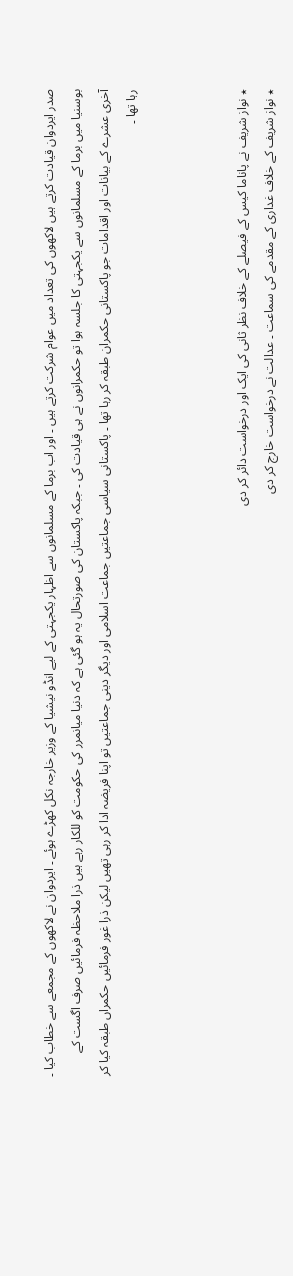صدر ایردوان قیادت کرتے ہیں لاکھوں کی تعداد میں عوام شرکت کرتے ہیں ۔ اور اب برما کے مسلمانوں سے اظہار یکجہتی کے لیے انڈو نیشیا کے وزیر خارجہ نکل کھڑے ہوئے ۔ ایردوان نے لاکھوں کے مجمعے سے خطاب کیا ۔ بوسنیا میں برما کے مسلمانوں سے یکجہتی کا جلسہ ہوا تو حکمرانوں نے ہی قیادت کی ۔ جبکہ پاکستان کی صورتحال یہ ہو گئی ہے کہ دنیا میانمرر کی حکومت کو للکار رہے ہیں ذرا ملاحظہ فرمائیں صرف اگست کے آخری عشرے کے بیانات اور اقدامات جو پاکستانی حکمران طبقہ کر رہا تھا ۔ پاکستانی سیاسی جماعتیں جماعت اسلامی اور دیگر دینی جماعتیں تو اپنا فریضہ ادا کر رہی تھیں لیکن ذرا غور فرمائیں حکمراں طبقہ کیا کر رہا تھا ۔



٭ نواز شریف نے پاناما کیس کے فیصلے کے خلاف نظر ثانی کی ایک اور درخواست دائر کر دی
٭ نواز شریف کے خلاف غداری کے مقدمے کی سماعت ۔ عدالت نے درخواست خارج کر دی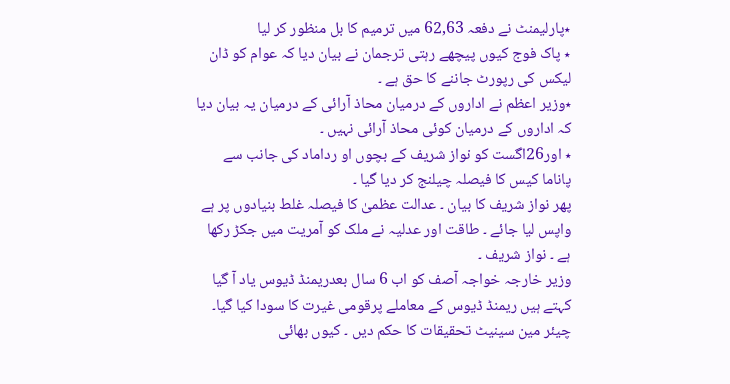٭پارلیمنٹ نے دفعہ 62,63 میں ترمیم کا بل منظور کر لیا
٭ پاک فوج کیوں پیچھے رہتی ترجمان نے بیان دیا کہ عوام کو ڈان لیکس کی رپورٹ جاننے کا حق ہے ۔
٭وزیر اعظم نے اداروں کے درمیان محاذ آرائی کے درمیان یہ بیان دیا کہ اداروں کے درمیان کوئی محاذ آرائی نہیں ۔
٭ اور26اگست کو نواز شریف کے بچوں او رداماد کی جانب سے پاناما کیس کا فیصلہ چیلنج کر دیا گیا ۔
پھر نواز شریف کا بیان ۔ عدالت عظمیٰ کا فیصلہ غلط بنیادوں پر ہے واپس لیا جائے ۔ طاقت اور عدلیہ نے ملک کو آمریت میں جکڑ رکھا ہے ۔ نواز شریف ۔
وزیر خارجہ خواجہ آصف کو اب 6 سال بعدریمنڈ ڈیوس یاد آ گیا کہتے ہیں ریمنڈ ڈیوس کے معاملے پرقومی غیرت کا سودا کیا گیا۔ چیئر مین سینیٹ تحقیقات کا حکم دیں ۔ کیوں بھائی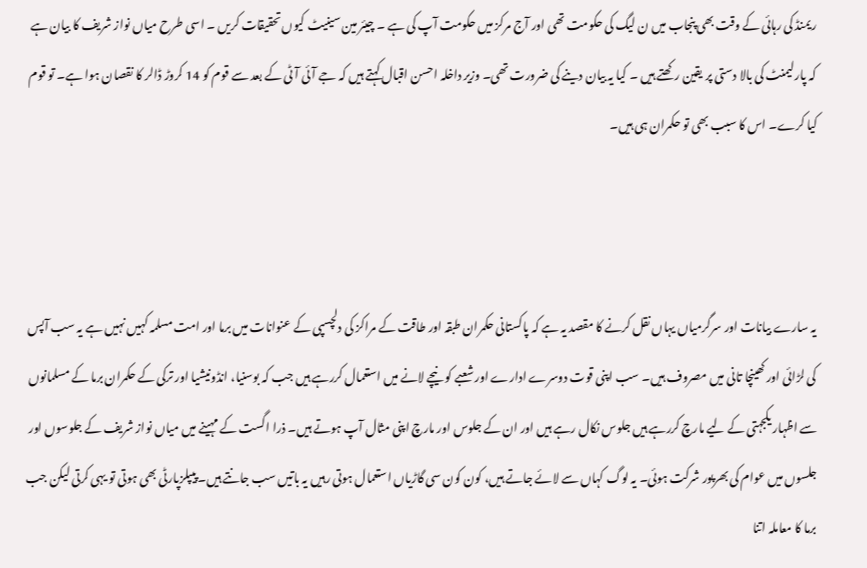ریمنڈ کی رہائی کے وقت بھی پنجاب میں ن لیگ کی حکومت تھی اور آج مرکز میں حکومت آپ کی ہے ۔ چیئر مین سینیٹ کیوں تحقیقات کریں ۔ اسی طرح میاں نواز شریف کا بیان ہے کہ پارلیمنٹ کی بالا دستی پر یقین رکھتے ہیں ۔ کیا یہ بیان دینے کی ضرورت تھی۔ وزیر داخلہ احسن اقبال کہتے ہیں کہ جے آئی آٹی کے بعد سے قوم کو 14 کروڑ ڈالر کا نقصان ہوا ہے۔ تو قوم کیا کرے۔ اس کا سبب بھی تو حکمران ہی ہیں۔



یہ سارے بیانات اور سرگرمیاں یہاں نقل کرنے کا مقصد یہ ہے کہ پاکستانی حکمران طبقہ اور طاقت کے مراکز کی دلچسپی کے عنوانات میں برما اور امت مسلمہ کہیں نہیں ہے یہ سب آپس کی لڑائی اور کھینچا تانی میں مصروف ہیں۔ سب اپنی قوت دوسرے ادارے اور شعبے کو نیچے لانے میں استعمال کررہے ہیں جب کہ بوسنیا، انڈونیشیا اور ترکی کے حکمران برما کے مسلمانوں سے اظہار یکجہتی کے لیے مارچ کررہے ہیں جلوس نکال رہے ہیں اور ان کے جلوس اور مارچ اپنی مثال آپ ہوتے ہیں۔ ذرا اگست کے مہینے میں میاں نواز شریف کے جلوسوں اور جلسوں میں عوام کی بھرپور شرکت ہوئی۔ یہ لوگ کہاں سے لائے جاتے ہیں، کون کون سی گاڑیاں استعمال ہوتی رہیں یہ باتیں سب جانتے ہیں۔ پیپلزپارٹی بھی ہوتی تو یہی کرتی لیکن جب برما کا معاملہ اتنا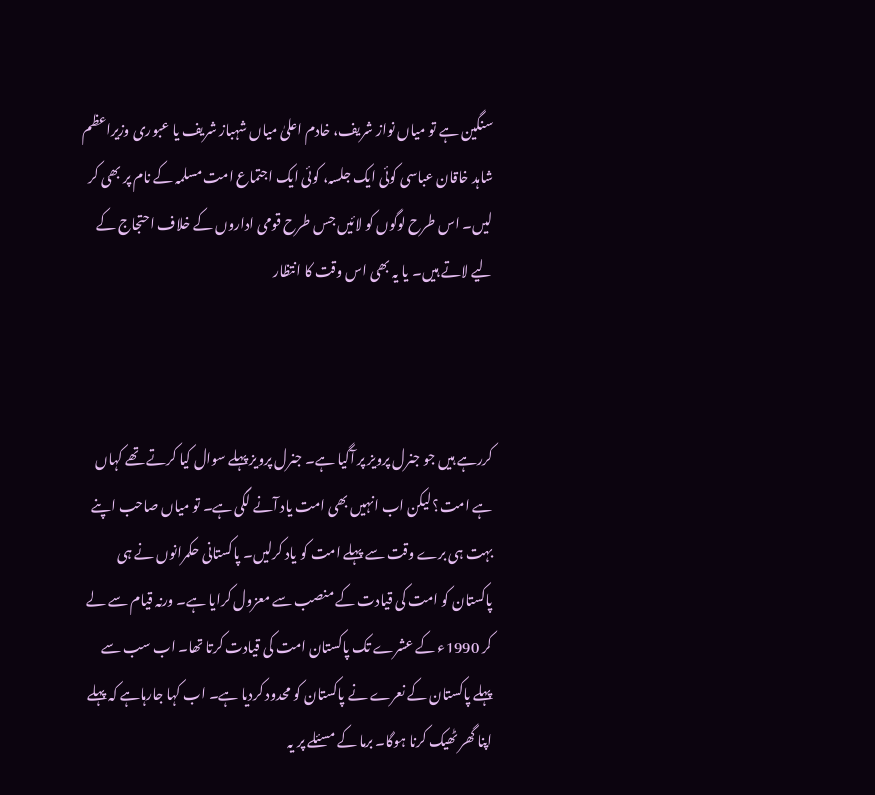سنگین ہے تو میاں نواز شریف، خادم اعلیٰ میاں شہباز شریف یا عبوری وزیراعظم شاہد خاقان عباسی کوئی ایک جلسہ، کوئی ایک اجتماع امت مسلمہ کے نام پر بھی کر لیں۔ اس طرح لوگوں کو لائیں جس طرح قومی اداروں کے خلاف احتجاج کے لیے لاتے ہیں۔ یا یہ بھی اس وقت کا انتظار



کررہے ہیں جو جنرل پرویز پر آگیا ہے۔ جنرل پرویز پہلے سوال کیا کرتے تھے کہاں ہے امت؟ لیکن اب انہیں بھی امت یاد آنے لگی ہے۔ تو میاں صاحب اپنے بہت ہی برے وقت سے پہلے امت کو یاد کرلیں۔ پاکستانی حکمرانوں نے ہی پاکستان کو امت کی قیادت کے منصب سے معزول کرایا ہے۔ ورنہ قیام سے لے کر 1990ء کے عشرے تک پاکستان امت کی قیادت کرتا تھا۔ اب سب سے پہلے پاکستان کے نعرے نے پاکستان کو محدود کردیا ہے۔ اب کہا جارہاہے کہ پہلے اپنا گھر ٹھیک کرنا ہوگا۔ برما کے مسئلے پر یہ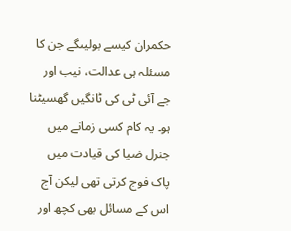حکمران کیسے بولیںگے جن کا مسئلہ ہی عدالت، نیب اور جے آئی ٹی کی ٹانگیں گھسیٹنا ہو۔ یہ کام کسی زمانے میں جنرل ضیا کی قیادت میں پاک فوج کرتی تھی لیکن آج اس کے مسائل بھی کچھ اور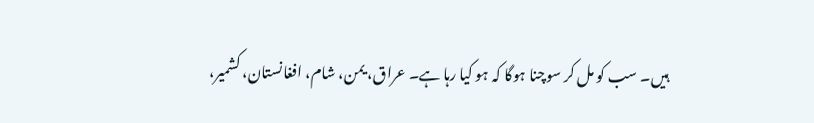ہیں۔ سب کو مل کر سوچنا ہوگا کہ ہو کیا رہا ہے۔ عراق، یمن، شام، افغانستان، کشمیر،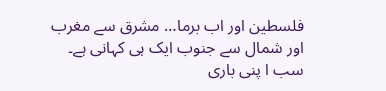فلسطین اور اب برما… مشرق سے مغرب اور شمال سے جنوب ایک ہی کہانی ہے۔ سب ا پنی باری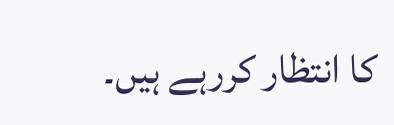کا انتظار کررہے ہیں۔